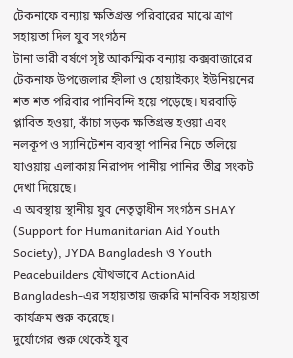টেকনাফে বন্যায় ক্ষতিগ্রস্ত পরিবারের মাঝে ত্রাণ সহায়তা দিল যুব সংগঠন
টানা ভারী বর্ষণে সৃষ্ট আকস্মিক বন্যায় কক্সবাজারের টেকনাফ উপজেলার হ্নীলা ও হোয়াইক্যং ইউনিয়নের শত শত পরিবার পানিবন্দি হয়ে পড়েছে। ঘরবাড়ি প্লাবিত হওয়া, কাঁচা সড়ক ক্ষতিগ্রস্ত হওয়া এবং নলকূপ ও স্যানিটেশন ব্যবস্থা পানির নিচে তলিয়ে যাওয়ায় এলাকায় নিরাপদ পানীয় পানির তীব্র সংকট দেখা দিয়েছে।
এ অবস্থায় স্থানীয় যুব নেতৃত্বাধীন সংগঠন SHAY (Support for Humanitarian Aid Youth Society), JYDA Bangladesh ও Youth Peacebuilders যৌথভাবে ActionAid Bangladesh-এর সহায়তায় জরুরি মানবিক সহায়তা কার্যক্রম শুরু করেছে।
দুর্যোগের শুরু থেকেই যুব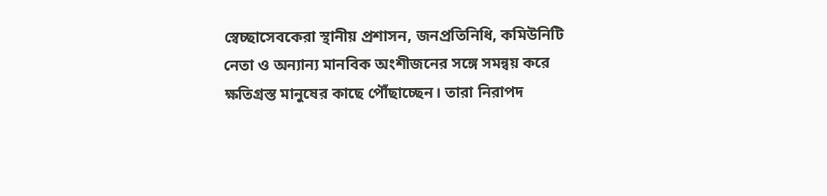স্বেচ্ছাসেবকেরা স্থানীয় প্রশাসন, জনপ্রতিনিধি, কমিউনিটি নেতা ও অন্যান্য মানবিক অংশীজনের সঙ্গে সমন্বয় করে ক্ষতিগ্রস্ত মানুষের কাছে পৌঁছাচ্ছেন। তারা নিরাপদ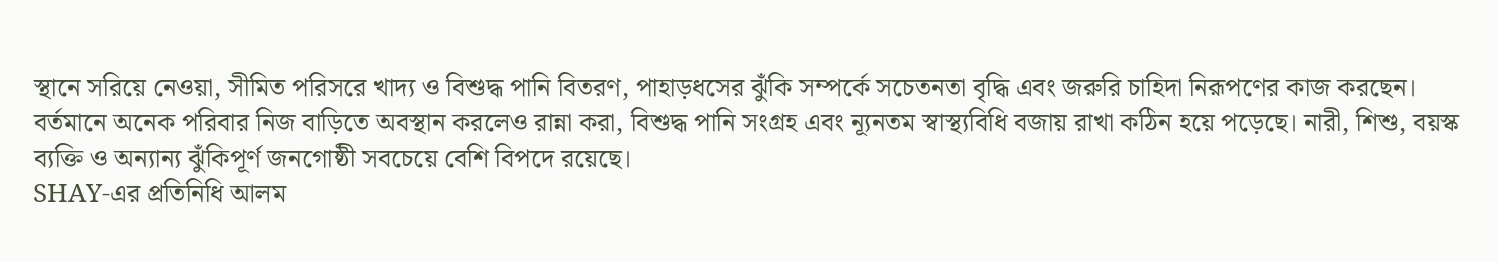স্থানে সরিয়ে নেওয়া, সীমিত পরিসরে খাদ্য ও বিশুদ্ধ পানি বিতরণ, পাহাড়ধসের ঝুঁকি সম্পর্কে সচেতনতা বৃদ্ধি এবং জরুরি চাহিদা নিরূপণের কাজ করছেন।
বর্তমানে অনেক পরিবার নিজ বাড়িতে অবস্থান করলেও রান্না করা, বিশুদ্ধ পানি সংগ্রহ এবং ন্যূনতম স্বাস্থ্যবিধি বজায় রাখা কঠিন হয়ে পড়েছে। নারী, শিশু, বয়স্ক ব্যক্তি ও অন্যান্য ঝুঁকিপূর্ণ জনগোষ্ঠী সবচেয়ে বেশি বিপদে রয়েছে।
SHAY-এর প্রতিনিধি আলম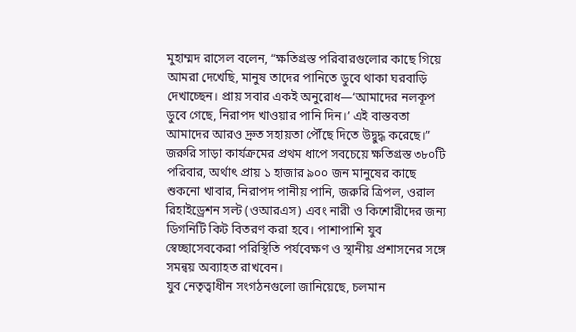মুহাম্মদ রাসেল বলেন, “ক্ষতিগ্রস্ত পরিবারগুলোর কাছে গিয়ে আমরা দেখেছি, মানুষ তাদের পানিতে ডুবে থাকা ঘরবাড়ি দেখাচ্ছেন। প্রায় সবার একই অনুরোধ—‘আমাদের নলকূপ ডুবে গেছে, নিরাপদ খাওয়ার পানি দিন।’ এই বাস্তবতা আমাদের আরও দ্রুত সহায়তা পৌঁছে দিতে উদ্বুদ্ধ করেছে।”
জরুরি সাড়া কার্যক্রমের প্রথম ধাপে সবচেয়ে ক্ষতিগ্রস্ত ৩৮০টি পরিবার, অর্থাৎ প্রায় ১ হাজার ৯০০ জন মানুষের কাছে শুকনো খাবার, নিরাপদ পানীয় পানি, জরুরি ত্রিপল, ওরাল রিহাইড্রেশন সল্ট (ওআরএস) এবং নারী ও কিশোরীদের জন্য ডিগনিটি কিট বিতরণ করা হবে। পাশাপাশি যুব স্বেচ্ছাসেবকেরা পরিস্থিতি পর্যবেক্ষণ ও স্থানীয় প্রশাসনের সঙ্গে সমন্বয় অব্যাহত রাখবেন।
যুব নেতৃত্বাধীন সংগঠনগুলো জানিয়েছে, চলমান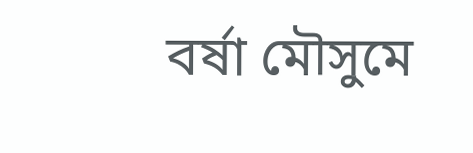বর্ষা মৌসুমে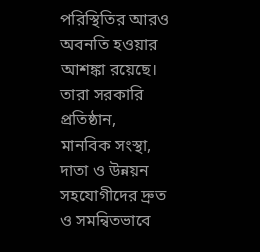পরিস্থিতির আরও অবনতি হওয়ার আশঙ্কা রয়েছে। তারা সরকারি প্রতিষ্ঠান, মানবিক সংস্থা, দাতা ও উন্নয়ন সহযোগীদের দ্রুত ও সমন্বিতভাবে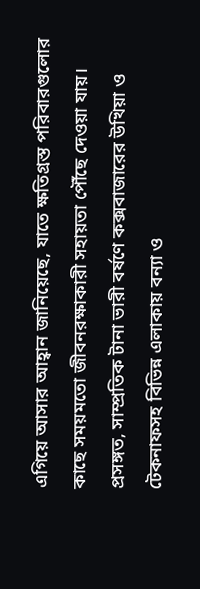এগিয়ে আসার আহ্বান জানিয়েছে, যাতে ক্ষতিগ্রস্ত পরিবারগুলোর কাছে সময়মতো জীবনরক্ষাকারী সহায়তা পৌঁছে দেওয়া যায়।
প্রসঙ্গত, সাম্প্রতিক টানা ভারী বর্ষণে কক্সবাজারের উখিয়া ও টেকনাফসহ বিভিন্ন এলাকায় বন্যা ও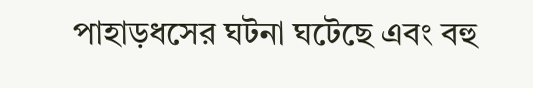পাহাড়ধসের ঘটনা ঘটেছে এবং বহু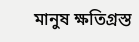মানুষ ক্ষতিগ্রস্ত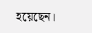হয়েছেন।